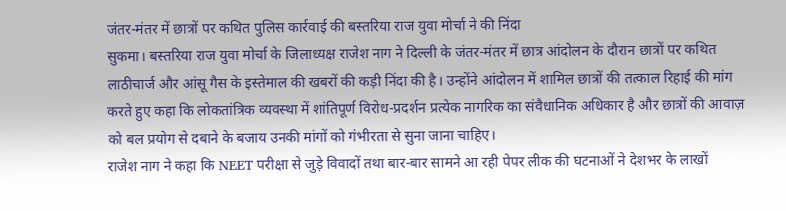जंतर-मंतर में छात्रों पर कथित पुलिस कार्रवाई की बस्तरिया राज युवा मोर्चा ने की निंदा
सुकमा। बस्तरिया राज युवा मोर्चा के जिलाध्यक्ष राजेश नाग ने दिल्ली के जंतर-मंतर में छात्र आंदोलन के दौरान छात्रों पर कथित लाठीचार्ज और आंसू गैस के इस्तेमाल की खबरों की कड़ी निंदा की है। उन्होंने आंदोलन में शामिल छात्रों की तत्काल रिहाई की मांग करते हुए कहा कि लोकतांत्रिक व्यवस्था में शांतिपूर्ण विरोध-प्रदर्शन प्रत्येक नागरिक का संवैधानिक अधिकार है और छात्रों की आवाज़ को बल प्रयोग से दबाने के बजाय उनकी मांगों को गंभीरता से सुना जाना चाहिए।
राजेश नाग ने कहा कि NEET परीक्षा से जुड़े विवादों तथा बार-बार सामने आ रही पेपर लीक की घटनाओं ने देशभर के लाखों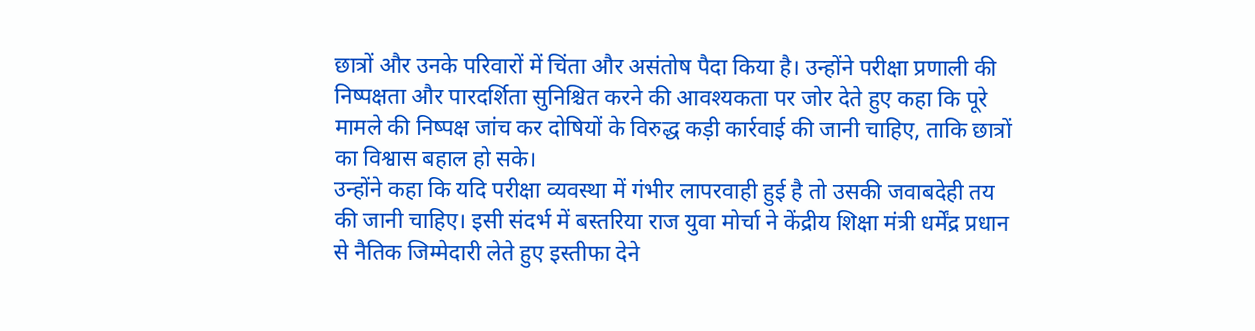छात्रों और उनके परिवारों में चिंता और असंतोष पैदा किया है। उन्होंने परीक्षा प्रणाली की निष्पक्षता और पारदर्शिता सुनिश्चित करने की आवश्यकता पर जोर देते हुए कहा कि पूरे मामले की निष्पक्ष जांच कर दोषियों के विरुद्ध कड़ी कार्रवाई की जानी चाहिए, ताकि छात्रों का विश्वास बहाल हो सके।
उन्होंने कहा कि यदि परीक्षा व्यवस्था में गंभीर लापरवाही हुई है तो उसकी जवाबदेही तय की जानी चाहिए। इसी संदर्भ में बस्तरिया राज युवा मोर्चा ने केंद्रीय शिक्षा मंत्री धर्मेंद्र प्रधान से नैतिक जिम्मेदारी लेते हुए इस्तीफा देने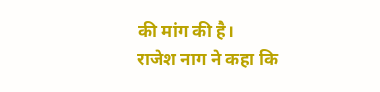की मांग की है।
राजेश नाग ने कहा कि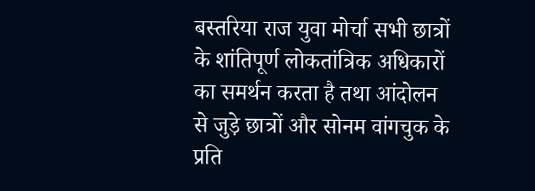बस्तरिया राज युवा मोर्चा सभी छात्रों के शांतिपूर्ण लोकतांत्रिक अधिकारों का समर्थन करता है तथा आंदोलन से जुड़े छात्रों और सोनम वांगचुक के प्रति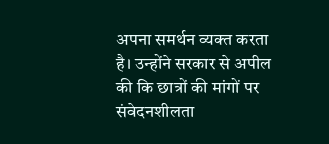अपना समर्थन व्यक्त करता है। उन्होंने सरकार से अपील की कि छात्रों की मांगों पर संवेदनशीलता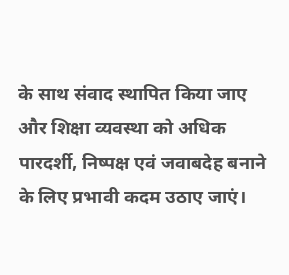के साथ संवाद स्थापित किया जाए और शिक्षा व्यवस्था को अधिक पारदर्शी, निष्पक्ष एवं जवाबदेह बनाने के लिए प्रभावी कदम उठाए जाएं।